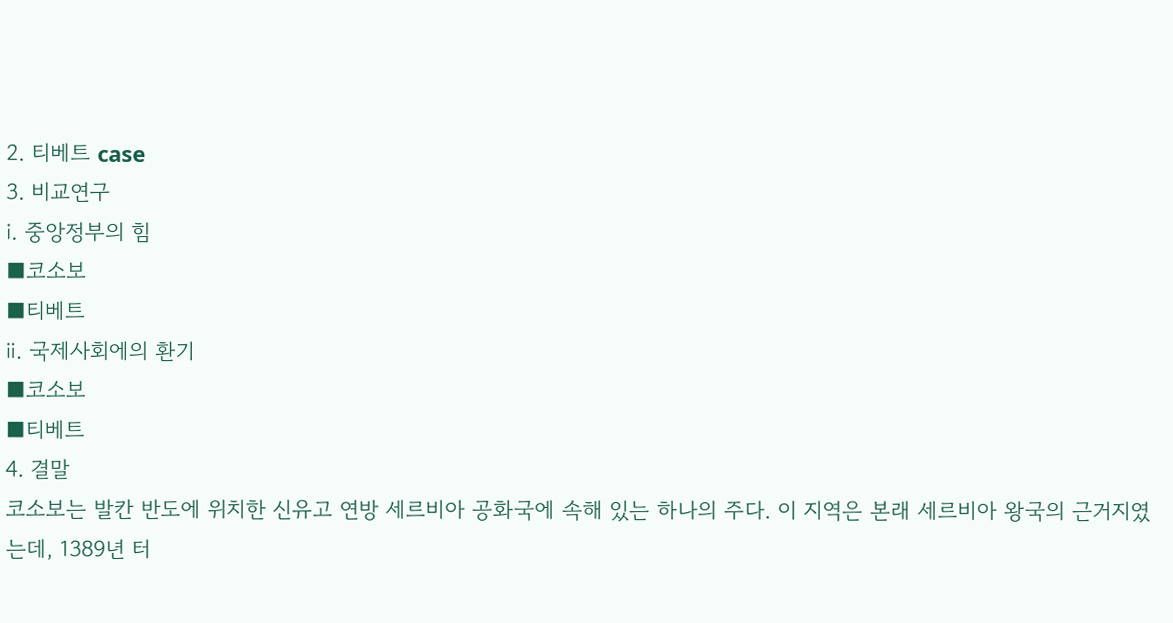2. 티베트 case
3. 비교연구
ⅰ. 중앙정부의 힘
■코소보
■티베트
ⅱ. 국제사회에의 환기
■코소보
■티베트
4. 결말
코소보는 발칸 반도에 위치한 신유고 연방 세르비아 공화국에 속해 있는 하나의 주다. 이 지역은 본래 세르비아 왕국의 근거지였는데, 1389년 터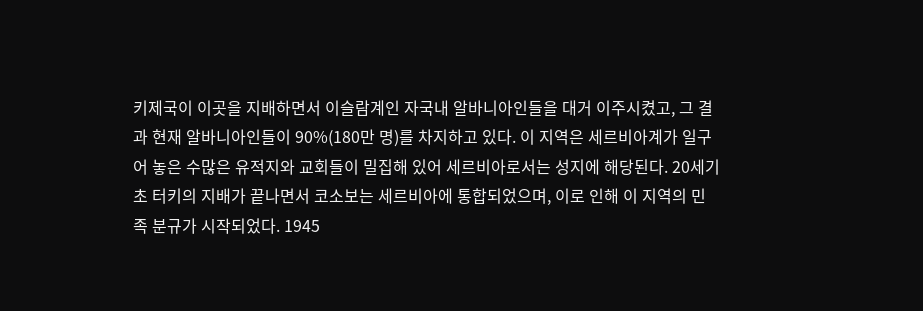키제국이 이곳을 지배하면서 이슬람계인 자국내 알바니아인들을 대거 이주시켰고, 그 결과 현재 알바니아인들이 90%(180만 명)를 차지하고 있다. 이 지역은 세르비아계가 일구어 놓은 수많은 유적지와 교회들이 밀집해 있어 세르비아로서는 성지에 해당된다. 20세기 초 터키의 지배가 끝나면서 코소보는 세르비아에 통합되었으며, 이로 인해 이 지역의 민족 분규가 시작되었다. 1945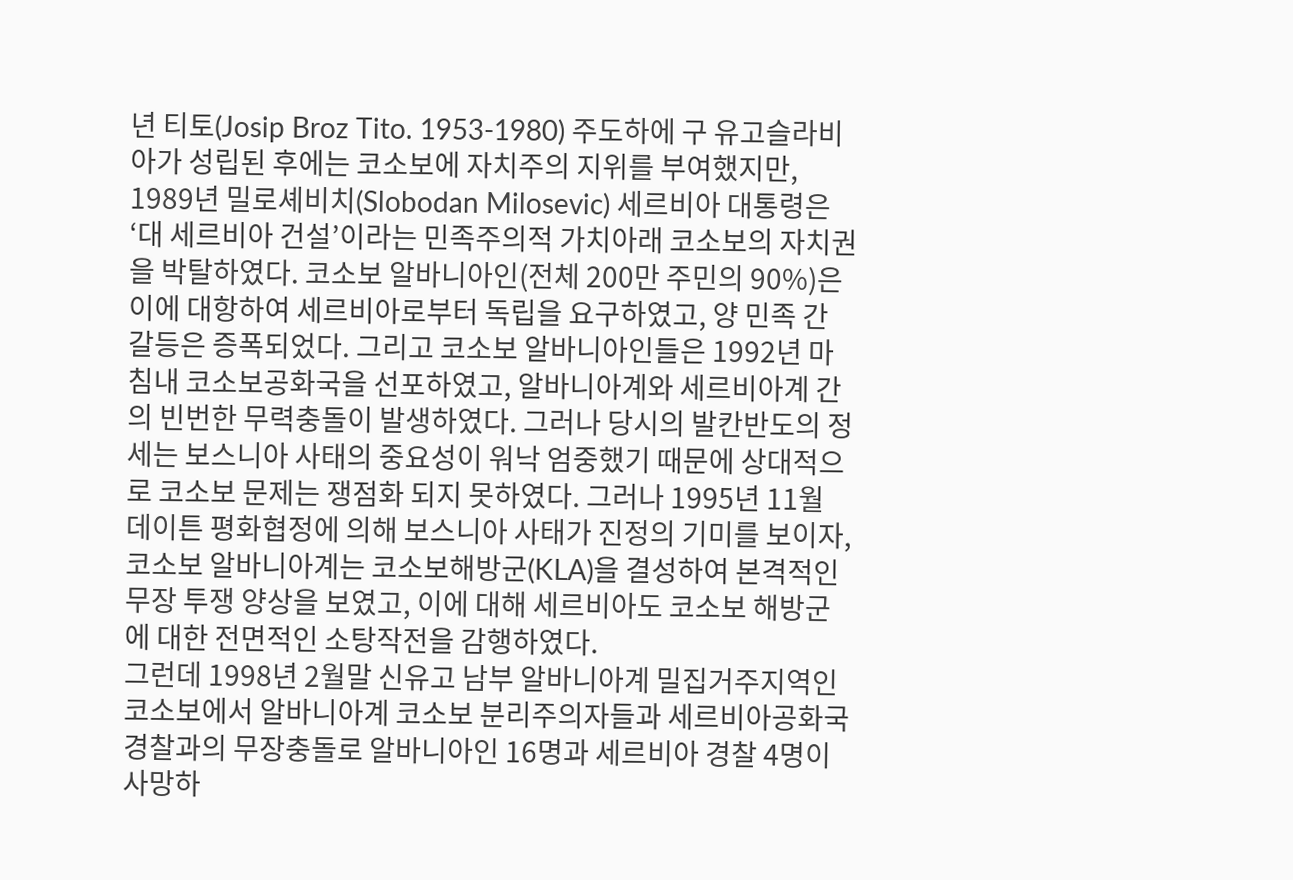년 티토(Josip Broz Tito. 1953-1980) 주도하에 구 유고슬라비아가 성립된 후에는 코소보에 자치주의 지위를 부여했지만, 1989년 밀로셰비치(Slobodan Milosevic) 세르비아 대통령은 ‘대 세르비아 건설’이라는 민족주의적 가치아래 코소보의 자치권을 박탈하였다. 코소보 알바니아인(전체 200만 주민의 90%)은 이에 대항하여 세르비아로부터 독립을 요구하였고, 양 민족 간 갈등은 증폭되었다. 그리고 코소보 알바니아인들은 1992년 마침내 코소보공화국을 선포하였고, 알바니아계와 세르비아계 간의 빈번한 무력충돌이 발생하였다. 그러나 당시의 발칸반도의 정세는 보스니아 사태의 중요성이 워낙 엄중했기 때문에 상대적으로 코소보 문제는 쟁점화 되지 못하였다. 그러나 1995년 11월 데이튼 평화협정에 의해 보스니아 사태가 진정의 기미를 보이자, 코소보 알바니아계는 코소보해방군(KLA)을 결성하여 본격적인 무장 투쟁 양상을 보였고, 이에 대해 세르비아도 코소보 해방군에 대한 전면적인 소탕작전을 감행하였다.
그런데 1998년 2월말 신유고 남부 알바니아계 밀집거주지역인 코소보에서 알바니아계 코소보 분리주의자들과 세르비아공화국 경찰과의 무장충돌로 알바니아인 16명과 세르비아 경찰 4명이 사망하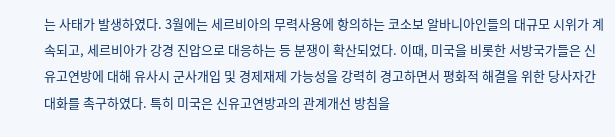는 사태가 발생하였다. 3월에는 세르비아의 무력사용에 항의하는 코소보 알바니아인들의 대규모 시위가 계속되고, 세르비아가 강경 진압으로 대응하는 등 분쟁이 확산되었다. 이때, 미국을 비롯한 서방국가들은 신유고연방에 대해 유사시 군사개입 및 경제재제 가능성을 강력히 경고하면서 평화적 해결을 위한 당사자간 대화를 촉구하였다. 특히 미국은 신유고연방과의 관계개선 방침을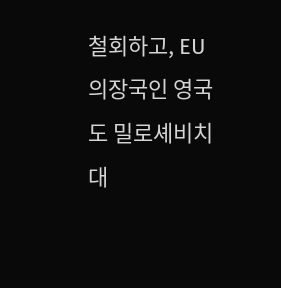철회하고, EU 의장국인 영국도 밀로셰비치 대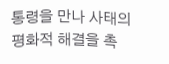통령을 만나 사태의 평화적 해결을 촉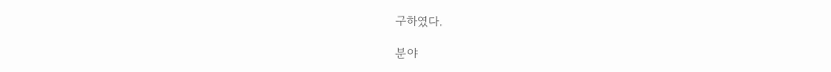구하였다.

분야